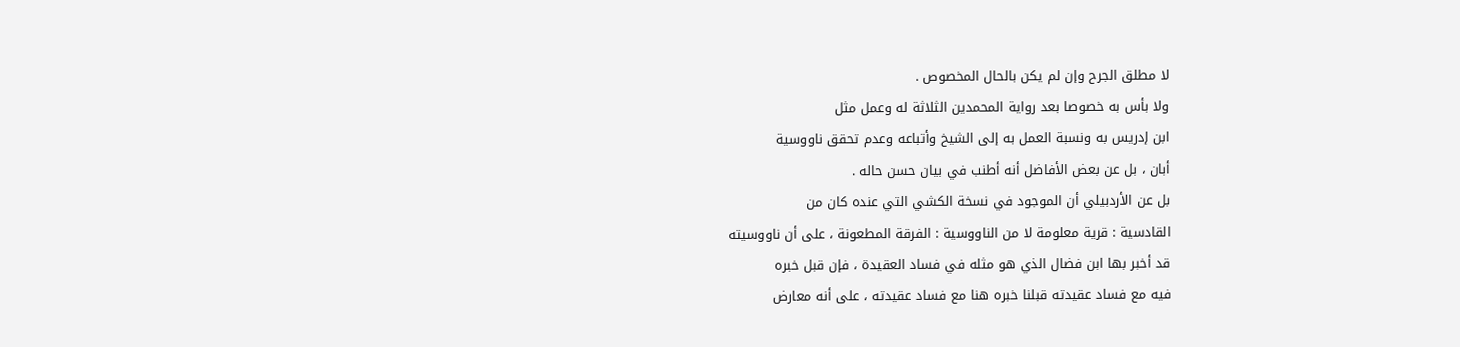لا مطلق الجرح وإن لم يكن بالحال المخصوص .
ولا بأس به خصوصا بعد رواية المحمدين الثلاثة له وعمل مثل
ابن إدريس به ونسبة العمل به إلى الشيخ وأتباعه وعدم تحقق ناووسية
أبان ، بل عن بعض الأفاضل أنه أطنب في بيان حسن حاله .
بل عن الأردبيلي أن الموجود في نسخة الكشي التي عنده كان من
القادسية : قرية معلومة لا من الناووسية : الفرقة المطعونة ، على أن ناووسيته
قد أخبر بها ابن فضال الذي هو مثله في فساد العقيدة ، فإن قبل خبره
فيه مع فساد عقيدته قبلنا خبره هنا مع فساد عقيدته ، على أنه معارض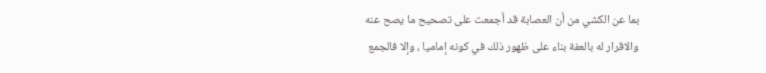بما عن الكشي من أن العصابة قد أجمعت على تصحيح ما يصح عنه
والاقرار له بالعفة بناء على ظهور ذلك في كونه إماميا ، وإلا فالجمع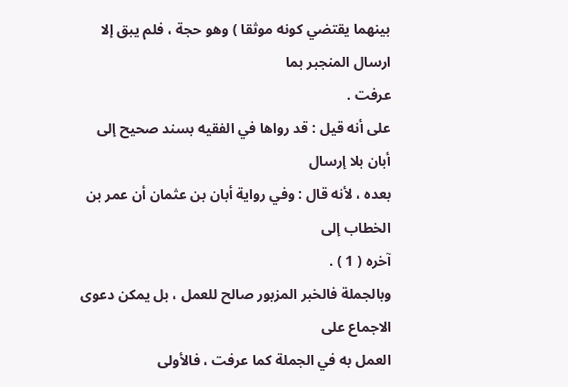بينهما يقتضي كونه موثقا ) وهو حجة ، فلم يبق إلا ارسال المنجبر بما
عرفت .
على أنه قيل : قد رواها في الفقيه بسند صحيح إلى أبان بلا إرسال
بعده ، لأنه قال : وفي رواية أبان بن عثمان أن عمر بن الخطاب إلى
آخره ( 1 ) .
وبالجملة فالخبر المزبور صالح للعمل ، بل يمكن دعوى الاجماع على
العمل به في الجملة كما عرفت ، فالأولى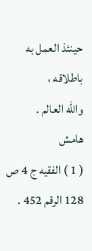حينئذ العمل به باطلاقه ،
والله العالم .
هامش
( 1 ) الفقيه ج 4 ص 128 الرقم 452 .